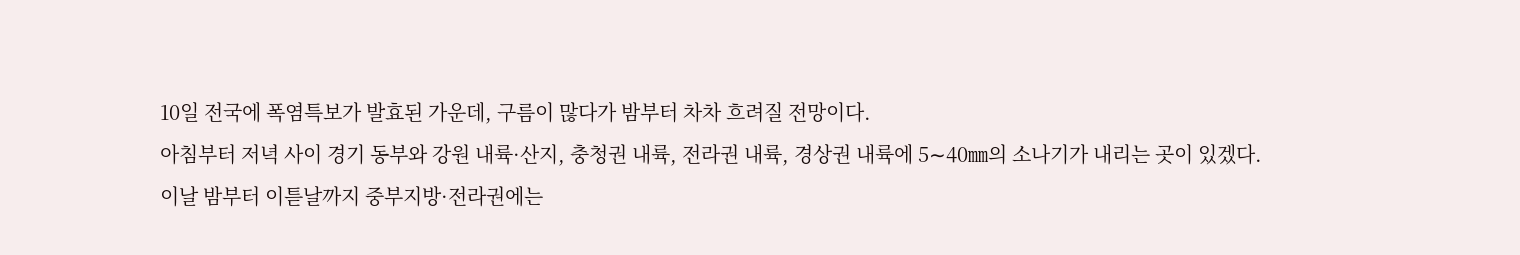10일 전국에 폭염특보가 발효된 가운데, 구름이 많다가 밤부터 차차 흐려질 전망이다.
아침부터 저녁 사이 경기 동부와 강원 내륙·산지, 충청권 내륙, 전라권 내륙, 경상권 내륙에 5∼40㎜의 소나기가 내리는 곳이 있겠다.
이날 밤부터 이튿날까지 중부지방·전라권에는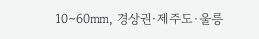10∼60㎜, 경상권·제주도·울릉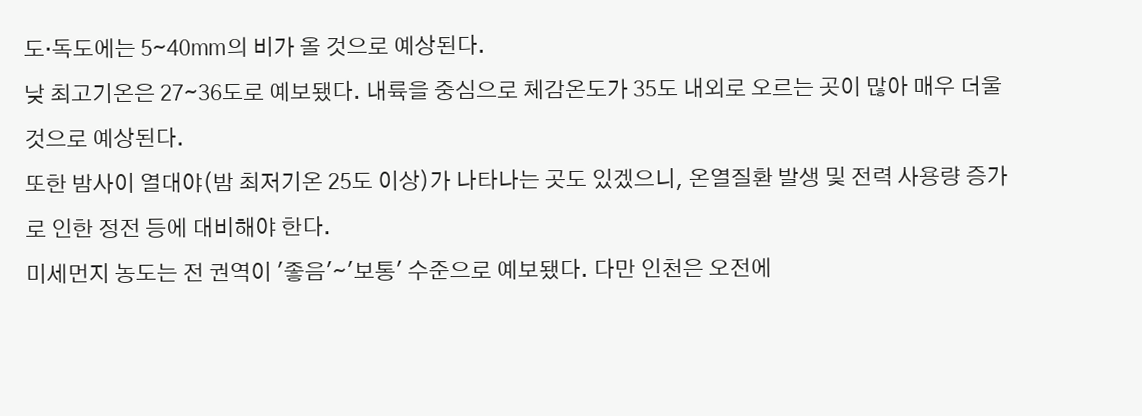도·독도에는 5∼40㎜의 비가 올 것으로 예상된다.
낮 최고기온은 27∼36도로 예보됐다. 내륙을 중심으로 체감온도가 35도 내외로 오르는 곳이 많아 매우 더울 것으로 예상된다.
또한 밤사이 열대야(밤 최저기온 25도 이상)가 나타나는 곳도 있겠으니, 온열질환 발생 및 전력 사용량 증가로 인한 정전 등에 대비해야 한다.
미세먼지 농도는 전 권역이 '좋음'∼'보통' 수준으로 예보됐다. 다만 인천은 오전에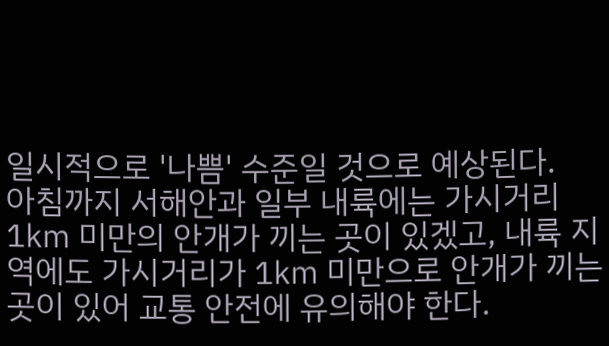일시적으로 '나쁨' 수준일 것으로 예상된다.
아침까지 서해안과 일부 내륙에는 가시거리 1㎞ 미만의 안개가 끼는 곳이 있겠고, 내륙 지역에도 가시거리가 1㎞ 미만으로 안개가 끼는 곳이 있어 교통 안전에 유의해야 한다.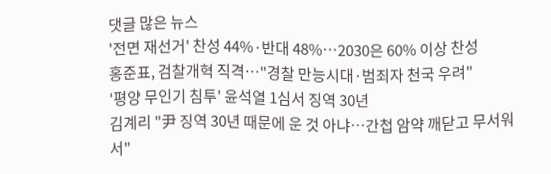댓글 많은 뉴스
'전면 재선거' 찬성 44%·반대 48%…2030은 60% 이상 찬성
홍준표, 검찰개혁 직격…"경찰 만능시대·범죄자 천국 우려"
'평양 무인기 침투' 윤석열 1심서 징역 30년
김계리 "尹 징역 30년 때문에 운 것 아냐…간첩 암약 깨닫고 무서워서"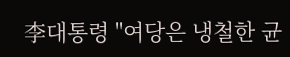李대통령 "여당은 냉철한 균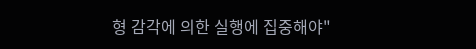형 감각에 의한 실행에 집중해야"